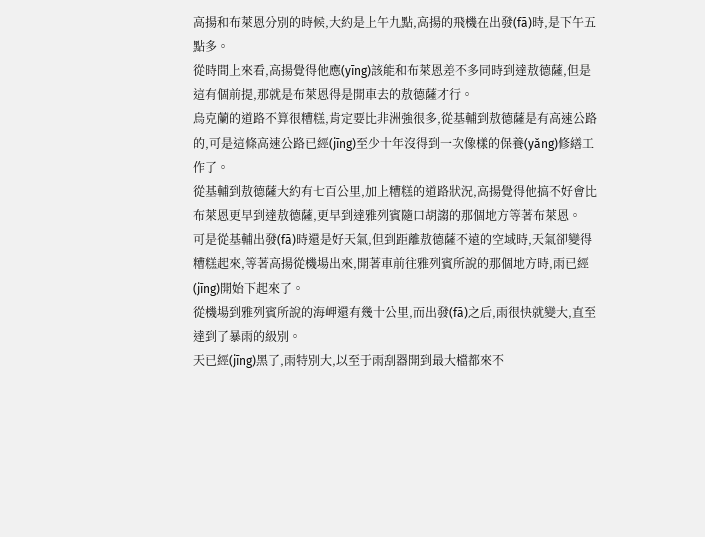高揚和布萊恩分別的時候,大約是上午九點,高揚的飛機在出發(fā)時,是下午五點多。
從時間上來看,高揚覺得他應(yīng)該能和布萊恩差不多同時到達敖德薩,但是這有個前提,那就是布萊恩得是開車去的敖德薩才行。
烏克蘭的道路不算很糟糕,肯定要比非洲強很多,從基輔到敖德薩是有高速公路的,可是這條高速公路已經(jīng)至少十年沒得到一次像樣的保養(yǎng)修繕工作了。
從基輔到敖德薩大約有七百公里,加上糟糕的道路狀況,高揚覺得他搞不好會比布萊恩更早到達敖德薩,更早到達雅列賓隨口胡謅的那個地方等著布萊恩。
可是從基輔出發(fā)時還是好天氣,但到距離敖德薩不遠的空域時,天氣卻變得糟糕起來,等著高揚從機場出來,開著車前往雅列賓所說的那個地方時,雨已經(jīng)開始下起來了。
從機場到雅列賓所說的海岬還有幾十公里,而出發(fā)之后,雨很快就變大,直至達到了暴雨的級別。
天已經(jīng)黑了,雨特別大,以至于雨刮器開到最大檔都來不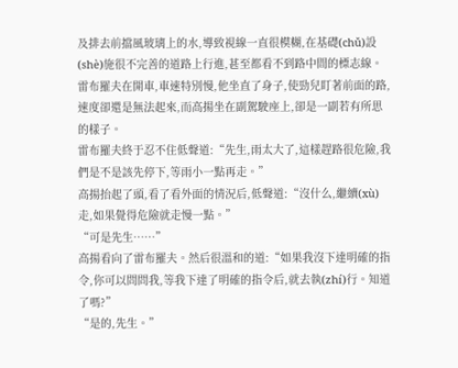及排去前擋風玻璃上的水,導致視線一直很模糊,在基礎(chǔ)設(shè)施很不完善的道路上行進,甚至都看不到路中間的標志線。
雷布羅夫在開車,車速特別慢,他坐直了身子,使勁兒盯著前面的路,速度卻還是無法起來,而高揚坐在副駕駛座上,卻是一副若有所思的樣子。
雷布羅夫終于忍不住低聲道:“先生,雨太大了,這樣趕路很危險,我們是不是該先停下,等雨小一點再走。”
高揚抬起了頭,看了看外面的情況后,低聲道:“沒什么,繼續(xù)走,如果覺得危險就走慢一點。”
“可是先生……”
高揚看向了雷布羅夫。然后很溫和的道:“如果我沒下達明確的指令,你可以問問我,等我下達了明確的指令后,就去執(zhí)行。知道了嗎?”
“是的,先生。”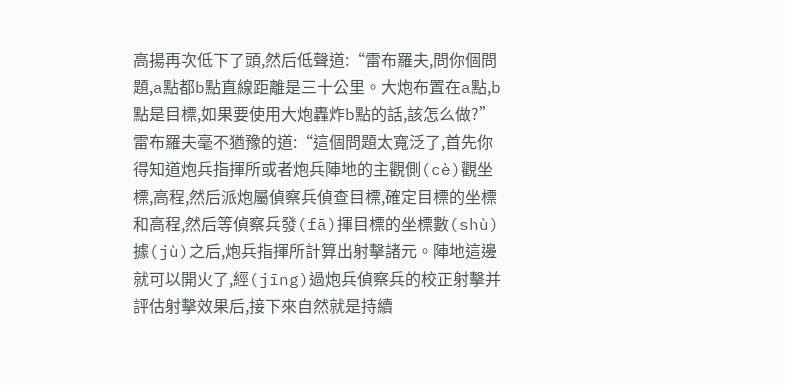高揚再次低下了頭,然后低聲道:“雷布羅夫,問你個問題,a點都b點直線距離是三十公里。大炮布置在a點,b點是目標,如果要使用大炮轟炸b點的話,該怎么做?”
雷布羅夫毫不猶豫的道:“這個問題太寬泛了,首先你得知道炮兵指揮所或者炮兵陣地的主觀側(cè)觀坐標,高程,然后派炮屬偵察兵偵查目標,確定目標的坐標和高程,然后等偵察兵發(fā)揮目標的坐標數(shù)據(jù)之后,炮兵指揮所計算出射擊諸元。陣地這邊就可以開火了,經(jīng)過炮兵偵察兵的校正射擊并評估射擊效果后,接下來自然就是持續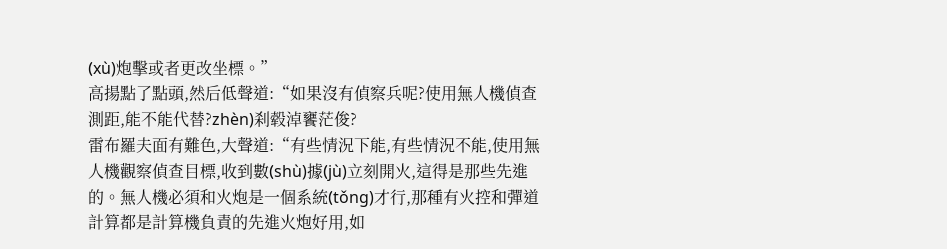(xù)炮擊或者更改坐標。”
高揚點了點頭,然后低聲道:“如果沒有偵察兵呢?使用無人機偵查測距,能不能代替?zhèn)刹毂淖饔茫俊?
雷布羅夫面有難色,大聲道:“有些情況下能,有些情況不能,使用無人機觀察偵查目標,收到數(shù)據(jù)立刻開火,這得是那些先進的。無人機必須和火炮是一個系統(tǒng)才行,那種有火控和彈道計算都是計算機負責的先進火炮好用,如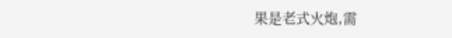果是老式火炮,需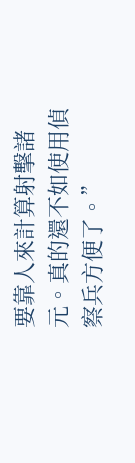要靠人來計算射擊諸元。真的還不如使用偵察兵方便了。”